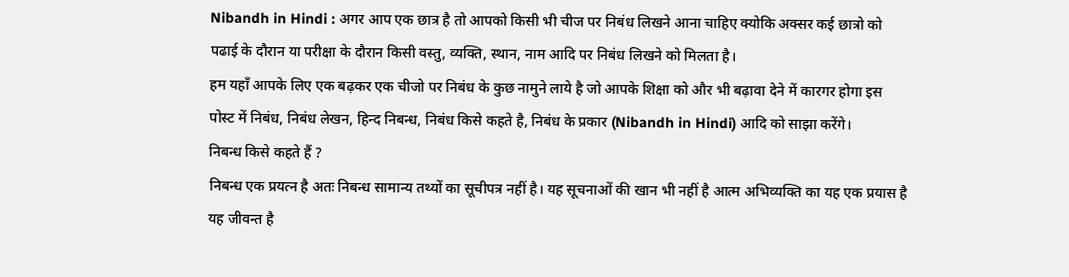Nibandh in Hindi : अगर आप एक छात्र है तो आपको किसी भी चीज पर निबंध लिखने आना चाहिए क्योकि अक्सर कई छात्रो को पढाई के दौरान या परीक्षा के दौरान किसी वस्तु, व्यक्ति, स्थान, नाम आदि पर निबंध लिखने को मिलता है।
हम यहाँ आपके लिए एक बढ़कर एक चीजो पर निबंध के कुछ नामुने लाये है जो आपके शिक्षा को और भी बढ़ावा देने में कारगर होगा इस पोस्ट में निबंध, निबंध लेखन, हिन्द निबन्ध, निबंध किसे कहते है, निबंध के प्रकार (Nibandh in Hindi) आदि को साझा करेंगे।
निबन्ध किसे कहते हैं ?
निबन्ध एक प्रयत्न है अतः निबन्ध सामान्य तथ्यों का सूचीपत्र नहीं है। यह सूचनाओं की खान भी नहीं है आत्म अभिव्यक्ति का यह एक प्रयास है यह जीवन्त है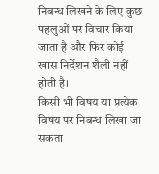निबन्ध लिखने के लिए कुछ पहलुओं पर विचार किया जाता है और फिर कोई खास निर्देशन शैली नहीं होती है।
किसी भी विषय या प्रत्येक विषय पर निबन्ध लिखा जा सकता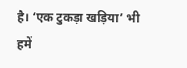है। ‘एक टुकड़ा खड़िया’ भी हमें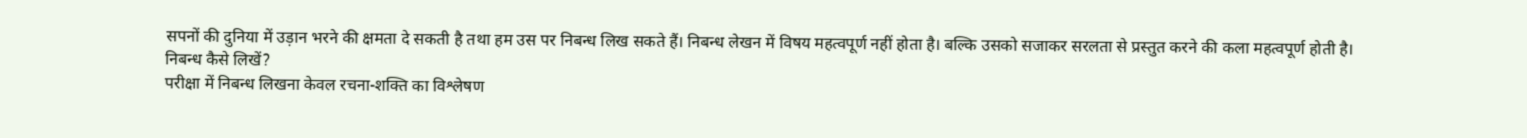सपनों की दुनिया में उड़ान भरने की क्षमता दे सकती है तथा हम उस पर निबन्ध लिख सकते हैं। निबन्ध लेखन में विषय महत्वपूर्ण नहीं होता है। बल्कि उसको सजाकर सरलता से प्रस्तुत करने की कला महत्वपूर्ण होती है।
निबन्ध कैसे लिखें?
परीक्षा में निबन्ध लिखना केवल रचना-शक्ति का विश्लेषण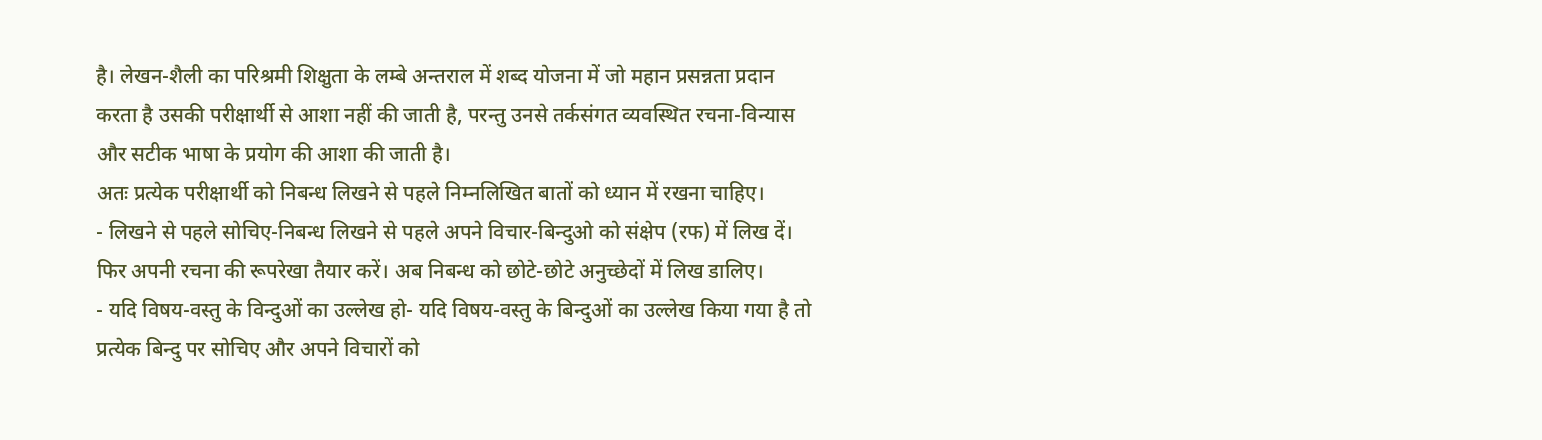है। लेखन-शैली का परिश्रमी शिक्षुता के लम्बे अन्तराल में शब्द योजना में जो महान प्रसन्नता प्रदान करता है उसकी परीक्षार्थी से आशा नहीं की जाती है, परन्तु उनसे तर्कसंगत व्यवस्थित रचना-विन्यास और सटीक भाषा के प्रयोग की आशा की जाती है।
अतः प्रत्येक परीक्षार्थी को निबन्ध लिखने से पहले निम्नलिखित बातों को ध्यान में रखना चाहिए।
- लिखने से पहले सोचिए-निबन्ध लिखने से पहले अपने विचार-बिन्दुओ को संक्षेप (रफ) में लिख दें। फिर अपनी रचना की रूपरेखा तैयार करें। अब निबन्ध को छोटे-छोटे अनुच्छेदों में लिख डालिए।
- यदि विषय-वस्तु के विन्दुओं का उल्लेख हो- यदि विषय-वस्तु के बिन्दुओं का उल्लेख किया गया है तो प्रत्येक बिन्दु पर सोचिए और अपने विचारों को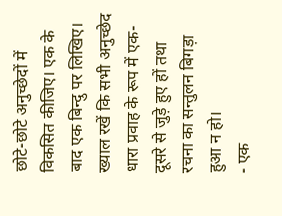छोटे-छोटे अनुच्छेदों में विकसित कीजिए। एक के बाद एक बिन्दु पर लिखिए। ख्याल रखें कि सभी अनुच्छेद धारा प्रवाह के रूप में एक-दूसरे से जुड़े हुए हों तथा रचना का सन्तुलन बिगड़ा हुआ न हो।
- एक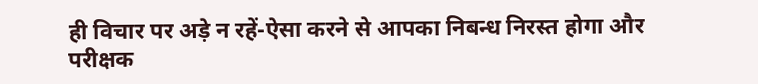ही विचार पर अड़े न रहें-ऐसा करने से आपका निबन्ध निरस्त होगा और परीक्षक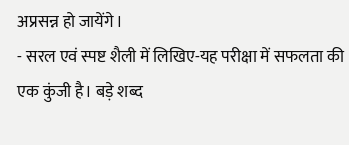अप्रसन्न हो जायेंगे।
- सरल एवं स्पष्ट शैली में लिखिए-यह परीक्षा में सफलता की एक कुंजी है। बड़े शब्द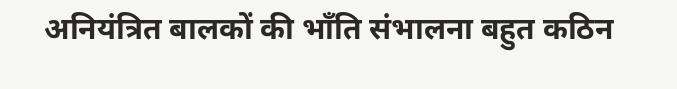अनियंत्रित बालकों की भाँति संभालना बहुत कठिन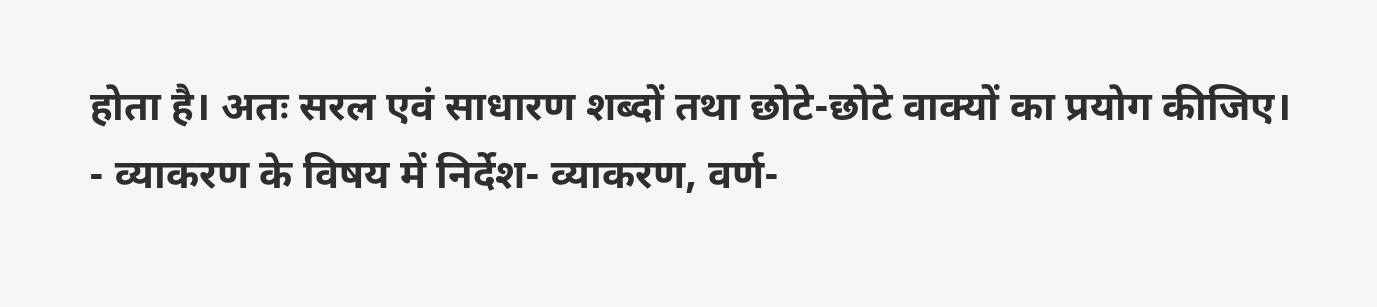होता है। अतः सरल एवं साधारण शब्दों तथा छोटे-छोटे वाक्यों का प्रयोग कीजिए।
- व्याकरण के विषय में निर्देश- व्याकरण, वर्ण-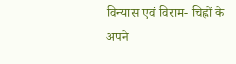विन्यास एवं विराम- चिह्नों के अपने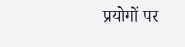प्रयोगों पर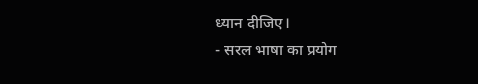ध्यान दीजिए।
- सरल भाषा का प्रयोग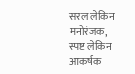सरल लेकिन मनोरंजक, स्पष्ट लेकिन आकर्षक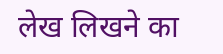लेख लिखने का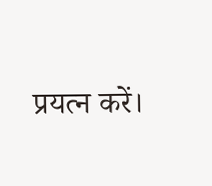प्रयत्न करें।